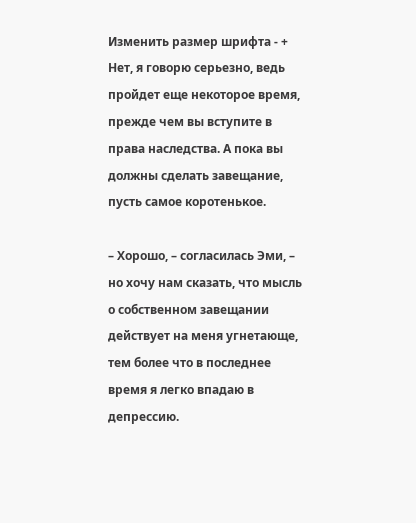Изменить размер шрифта - +
Нет, я говорю серьезно, ведь пройдет еще некоторое время, прежде чем вы вступите в права наследства. А пока вы должны сделать завещание, пусть самое коротенькое.

– Хорошо, – согласилась Эми, – но хочу нам сказать, что мысль о собственном завещании действует на меня угнетающе, тем более что в последнее время я легко впадаю в депрессию.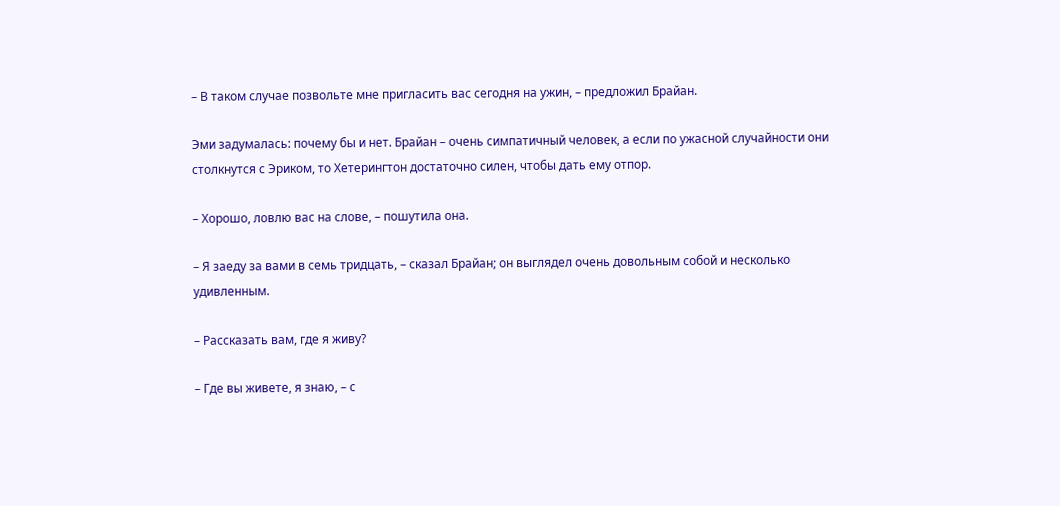– В таком случае позвольте мне пригласить вас сегодня на ужин, – предложил Брайан.

Эми задумалась: почему бы и нет. Брайан – очень симпатичный человек, а если по ужасной случайности они столкнутся с Эриком, то Хетерингтон достаточно силен, чтобы дать ему отпор.

– Хорошо, ловлю вас на слове, – пошутила она.

– Я заеду за вами в семь тридцать, – сказал Брайан; он выглядел очень довольным собой и несколько удивленным.

– Рассказать вам, где я живу?

– Где вы живете, я знаю, – с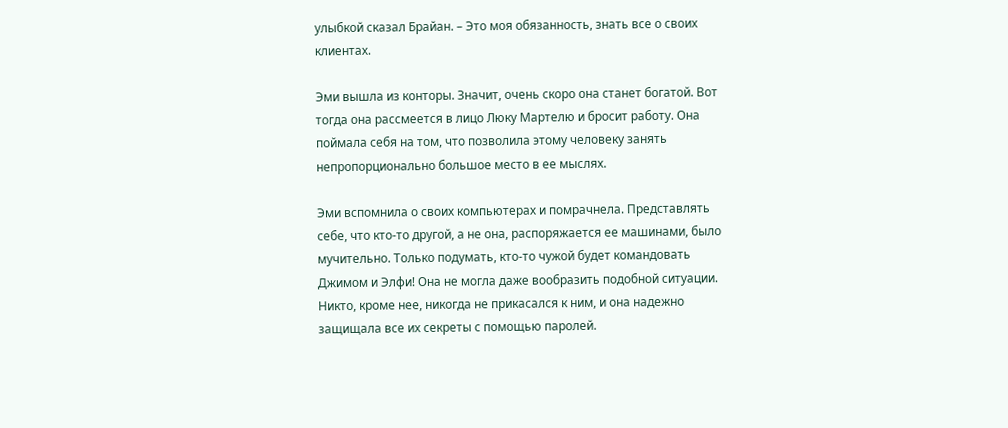улыбкой сказал Брайан. – Это моя обязанность, знать все о своих клиентах.

Эми вышла из конторы. Значит, очень скоро она станет богатой. Вот тогда она рассмеется в лицо Люку Мартелю и бросит работу. Она поймала себя на том, что позволила этому человеку занять непропорционально большое место в ее мыслях.

Эми вспомнила о своих компьютерах и помрачнела. Представлять себе, что кто-то другой, а не она, распоряжается ее машинами, было мучительно. Только подумать, кто-то чужой будет командовать Джимом и Элфи! Она не могла даже вообразить подобной ситуации. Никто, кроме нее, никогда не прикасался к ним, и она надежно защищала все их секреты с помощью паролей.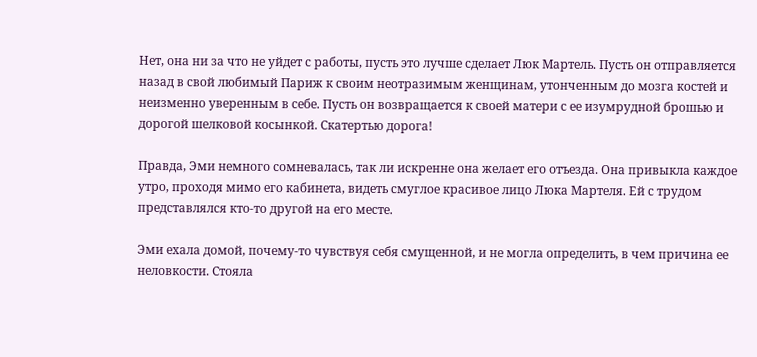Нет, она ни за что не уйдет с работы, пусть это лучше сделает Люк Мартель. Пусть он отправляется назад в свой любимый Париж к своим неотразимым женщинам, утонченным до мозга костей и неизменно уверенным в себе. Пусть он возвращается к своей матери с ее изумрудной брошью и дорогой шелковой косынкой. Скатертью дорога!

Правда, Эми немного сомневалась, так ли искренне она желает его отъезда. Она привыкла каждое утро, проходя мимо его кабинета, видеть смуглое красивое лицо Люка Мартеля. Ей с трудом представлялся кто-то другой на его месте.

Эми ехала домой, почему-то чувствуя себя смущенной, и не могла определить, в чем причина ее неловкости. Стояла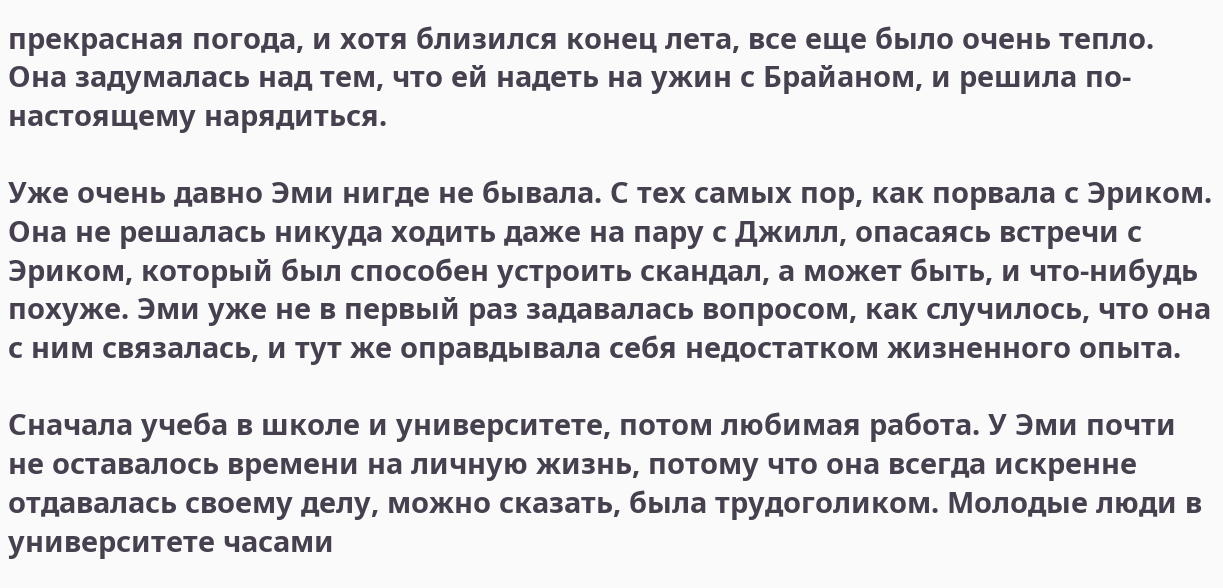прекрасная погода, и хотя близился конец лета, все еще было очень тепло. Она задумалась над тем, что ей надеть на ужин с Брайаном, и решила по-настоящему нарядиться.

Уже очень давно Эми нигде не бывала. С тех самых пор, как порвала с Эриком. Она не решалась никуда ходить даже на пару с Джилл, опасаясь встречи с Эриком, который был способен устроить скандал, а может быть, и что-нибудь похуже. Эми уже не в первый раз задавалась вопросом, как случилось, что она с ним связалась, и тут же оправдывала себя недостатком жизненного опыта.

Сначала учеба в школе и университете, потом любимая работа. У Эми почти не оставалось времени на личную жизнь, потому что она всегда искренне отдавалась своему делу, можно сказать, была трудоголиком. Молодые люди в университете часами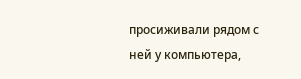просиживали рядом с ней у компьютера,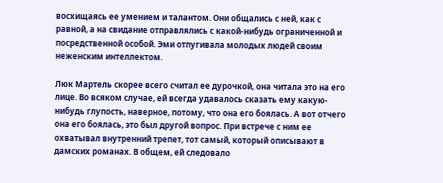восхищаясь ее умением и талантом. Они общались с ней, как с равной, а на свидание отправлялись с какой-нибудь ограниченной и посредственной особой. Эми отпугивала молодых людей своим неженским интеллектом.

Люк Мартель скорее всего считал ее дурочкой, она читала это на его лице. Во всяком случае, ей всегда удавалось сказать ему какую-нибудь глупость, наверное, потому, что она его боялась. А вот отчего она его боялась, это был другой вопрос. При встрече с ним ее охватывал внутренний трепет, тот самый, который описывают в дамских романах. В общем, ей следовало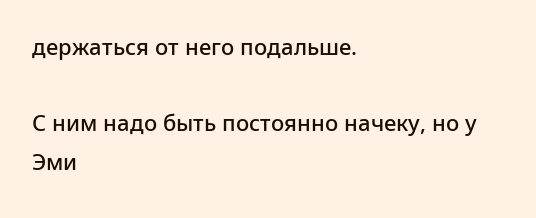держаться от него подальше.

С ним надо быть постоянно начеку, но у Эми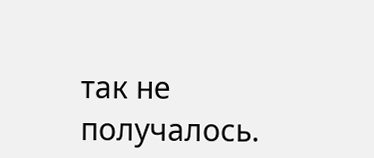так не получалось.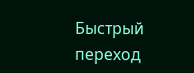Быстрый переход